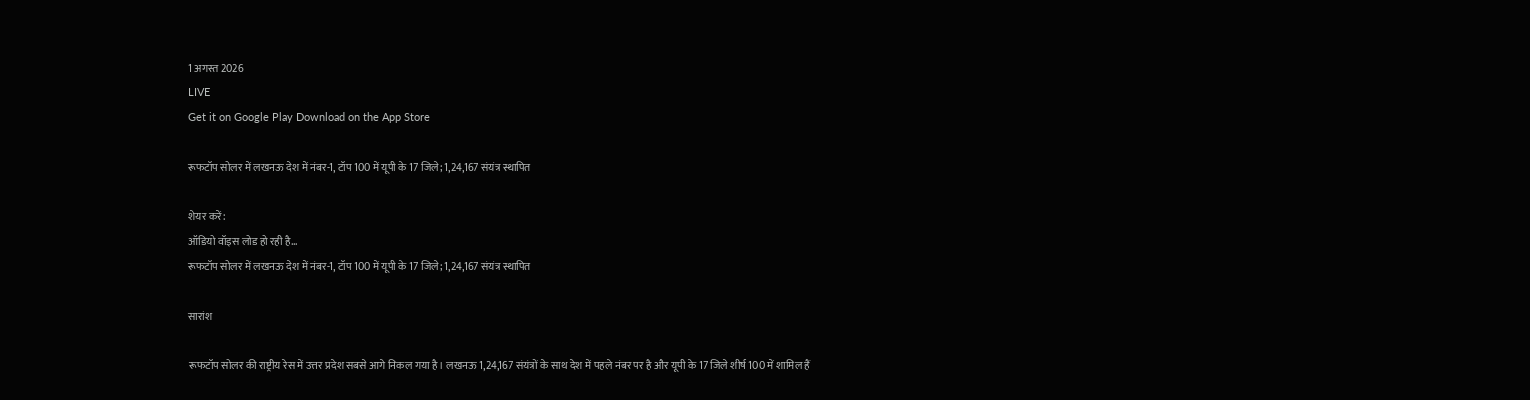1 अगस्त 2026
LIVE
Get it on Google Play Download on the App Store

रूफटॉप सोलर में लखनऊ देश में नंबर-1, टॉप 100 में यूपी के 17 जिले; 1,24,167 संयंत्र स्थापित

शेयर करें:
ऑडियो वॉइस लोड हो रही है…
रूफटॉप सोलर में लखनऊ देश में नंबर-1, टॉप 100 में यूपी के 17 जिले; 1,24,167 संयंत्र स्थापित

सारांश

रूफटॉप सोलर की राष्ट्रीय रेस में उत्तर प्रदेश सबसे आगे निकल गया है। लखनऊ 1,24,167 संयंत्रों के साथ देश में पहले नंबर पर है और यूपी के 17 जिले शीर्ष 100 में शामिल हैं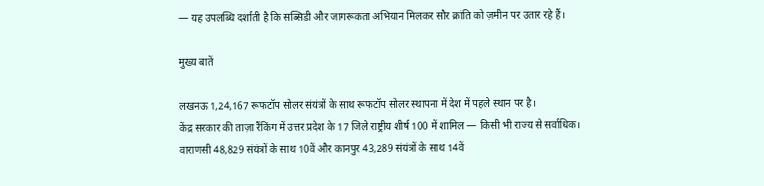— यह उपलब्धि दर्शाती है कि सब्सिडी और जागरूकता अभियान मिलकर सौर क्रांति को ज़मीन पर उतार रहे हैं।

मुख्य बातें

लखनऊ 1,24,167 रूफटॉप सोलर संयंत्रों के साथ रूफटॉप सोलर स्थापना में देश में पहले स्थान पर है।
केंद्र सरकार की ताज़ा रैंकिंग में उत्तर प्रदेश के 17 जिले राष्ट्रीय शीर्ष 100 में शामिल — किसी भी राज्य से सर्वाधिक।
वाराणसी 48,829 संयंत्रों के साथ 10वें और कानपुर 43,289 संयंत्रों के साथ 14वें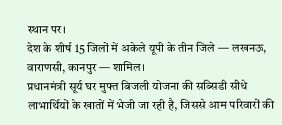स्थान पर।
देश के शीर्ष 15 जिलों में अकेले यूपी के तीन जिले — लखनऊ, वाराणसी, कानपुर — शामिल।
प्रधानमंत्री सूर्य घर मुफ्त बिजली योजना की सब्सिडी सीधे लाभार्थियों के खातों में भेजी जा रही है, जिससे आम परिवारों की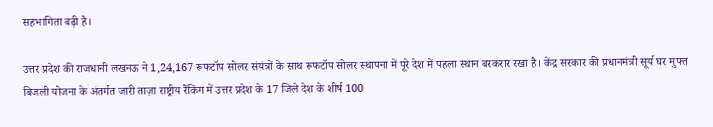सहभागिता बढ़ी है।

उत्तर प्रदेश की राजधानी लखनऊ ने 1,24,167 रूफटॉप सोलर संयंत्रों के साथ रूफटॉप सोलर स्थापना में पूरे देश में पहला स्थान बरकरार रखा है। केंद्र सरकार की प्रधानमंत्री सूर्य घर मुफ्त बिजली योजना के अंतर्गत जारी ताज़ा राष्ट्रीय रैंकिंग में उत्तर प्रदेश के 17 जिले देश के शीर्ष 100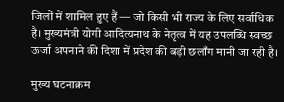जिलों में शामिल हुए हैं — जो किसी भी राज्य के लिए सर्वाधिक है। मुख्यमंत्री योगी आदित्यनाथ के नेतृत्व में यह उपलब्धि स्वच्छ ऊर्जा अपनाने की दिशा में प्रदेश की बड़ी छलाँग मानी जा रही है।

मुख्य घटनाक्रम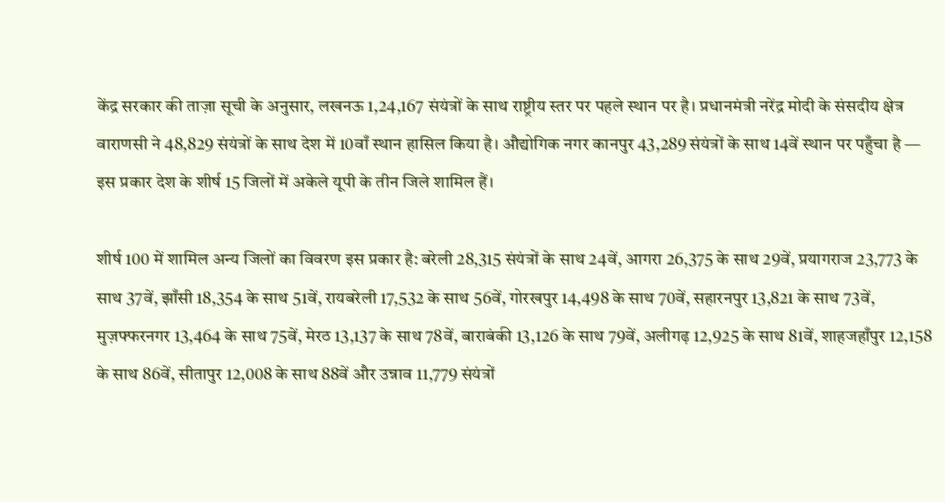केंद्र सरकार की ताज़ा सूची के अनुसार, लखनऊ 1,24,167 संयंत्रों के साथ राष्ट्रीय स्तर पर पहले स्थान पर है। प्रधानमंत्री नरेंद्र मोदी के संसदीय क्षेत्र वाराणसी ने 48,829 संयंत्रों के साथ देश में 10वाँ स्थान हासिल किया है। औद्योगिक नगर कानपुर 43,289 संयंत्रों के साथ 14वें स्थान पर पहुँचा है — इस प्रकार देश के शीर्ष 15 जिलों में अकेले यूपी के तीन जिले शामिल हैं।

शीर्ष 100 में शामिल अन्य जिलों का विवरण इस प्रकार है: बरेली 28,315 संयंत्रों के साथ 24वें, आगरा 26,375 के साथ 29वें, प्रयागराज 23,773 के साथ 37वें, झाँसी 18,354 के साथ 51वें, रायबरेली 17,532 के साथ 56वें, गोरखपुर 14,498 के साथ 70वें, सहारनपुर 13,821 के साथ 73वें, मुज़फ्फरनगर 13,464 के साथ 75वें, मेरठ 13,137 के साथ 78वें, बाराबंकी 13,126 के साथ 79वें, अलीगढ़ 12,925 के साथ 81वें, शाहजहाँपुर 12,158 के साथ 86वें, सीतापुर 12,008 के साथ 88वें और उन्नाव 11,779 संयंत्रों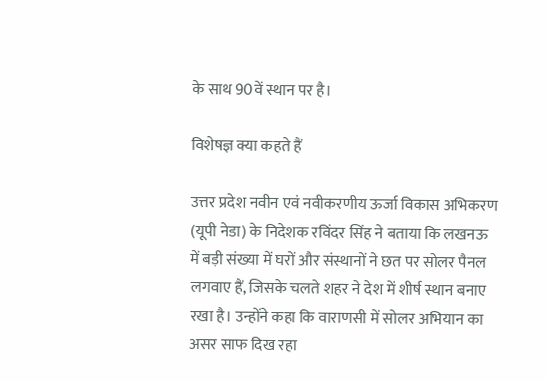के साथ 90वें स्थान पर है।

विशेषज्ञ क्या कहते हैं

उत्तर प्रदेश नवीन एवं नवीकरणीय ऊर्जा विकास अभिकरण (यूपी नेडा) के निदेशक रविंदर सिंह ने बताया कि लखनऊ में बड़ी संख्या में घरों और संस्थानों ने छत पर सोलर पैनल लगवाए हैं, जिसके चलते शहर ने देश में शीर्ष स्थान बनाए रखा है। उन्होंने कहा कि वाराणसी में सोलर अभियान का असर साफ दिख रहा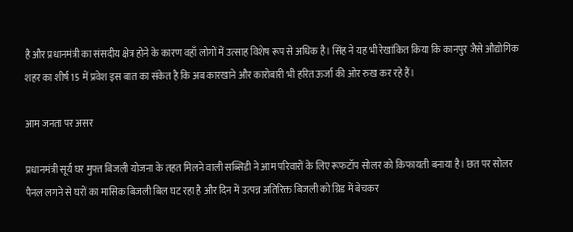है और प्रधानमंत्री का संसदीय क्षेत्र होने के कारण वहाँ लोगों में उत्साह विशेष रूप से अधिक है। सिंह ने यह भी रेखांकित किया कि कानपुर जैसे औद्योगिक शहर का शीर्ष 15 में प्रवेश इस बात का संकेत है कि अब कारखाने और कारोबारी भी हरित ऊर्जा की ओर रुख कर रहे हैं।

आम जनता पर असर

प्रधानमंत्री सूर्य घर मुफ्त बिजली योजना के तहत मिलने वाली सब्सिडी ने आम परिवारों के लिए रूफटॉप सोलर को किफायती बनाया है। छत पर सोलर पैनल लगने से घरों का मासिक बिजली बिल घट रहा है और दिन में उत्पन्न अतिरिक्त बिजली को ग्रिड में बेचकर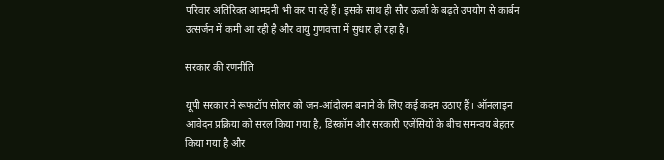परिवार अतिरिक्त आमदनी भी कर पा रहे हैं। इसके साथ ही सौर ऊर्जा के बढ़ते उपयोग से कार्बन उत्सर्जन में कमी आ रही है और वायु गुणवत्ता में सुधार हो रहा है।

सरकार की रणनीति

यूपी सरकार ने रूफटॉप सोलर को जन-आंदोलन बनाने के लिए कई कदम उठाए हैं। ऑनलाइन आवेदन प्रक्रिया को सरल किया गया है, डिस्कॉम और सरकारी एजेंसियों के बीच समन्वय बेहतर किया गया है और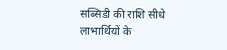सब्सिडी की राशि सीधे लाभार्थियों के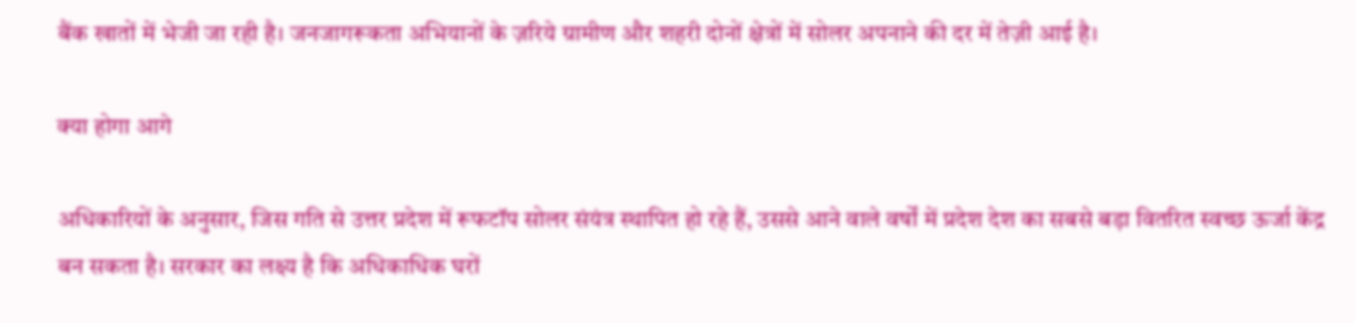बैंक खातों में भेजी जा रही है। जनजागरूकता अभियानों के ज़रिये ग्रामीण और शहरी दोनों क्षेत्रों में सोलर अपनाने की दर में तेज़ी आई है।

क्या होगा आगे

अधिकारियों के अनुसार, जिस गति से उत्तर प्रदेश में रूफटॉप सोलर संयंत्र स्थापित हो रहे हैं, उससे आने वाले वर्षों में प्रदेश देश का सबसे बड़ा वितरित स्वच्छ ऊर्जा केंद्र बन सकता है। सरकार का लक्ष्य है कि अधिकाधिक घरों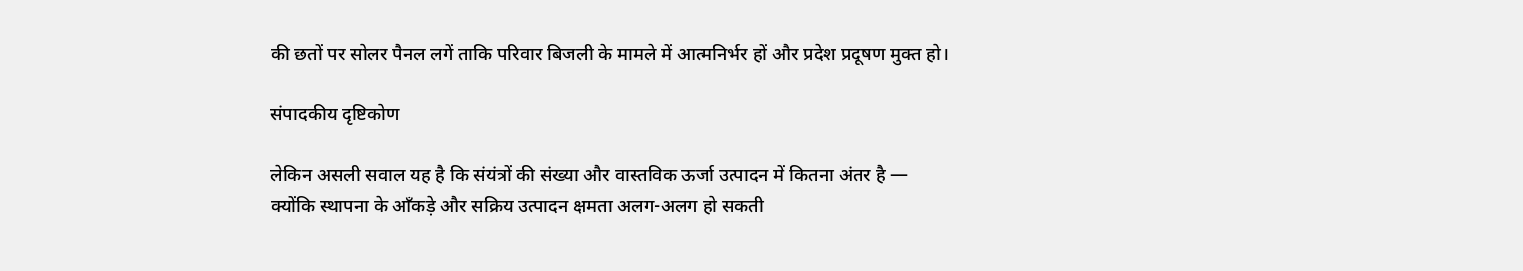की छतों पर सोलर पैनल लगें ताकि परिवार बिजली के मामले में आत्मनिर्भर हों और प्रदेश प्रदूषण मुक्त हो।

संपादकीय दृष्टिकोण

लेकिन असली सवाल यह है कि संयंत्रों की संख्या और वास्तविक ऊर्जा उत्पादन में कितना अंतर है — क्योंकि स्थापना के आँकड़े और सक्रिय उत्पादन क्षमता अलग-अलग हो सकती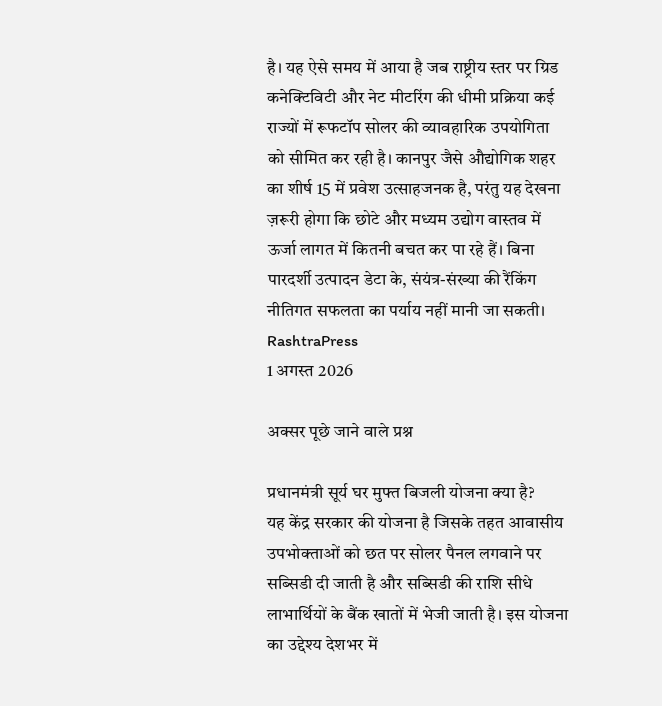है। यह ऐसे समय में आया है जब राष्ट्रीय स्तर पर ग्रिड कनेक्टिविटी और नेट मीटरिंग की धीमी प्रक्रिया कई राज्यों में रूफटॉप सोलर की व्यावहारिक उपयोगिता को सीमित कर रही है। कानपुर जैसे औद्योगिक शहर का शीर्ष 15 में प्रवेश उत्साहजनक है, परंतु यह देखना ज़रूरी होगा कि छोटे और मध्यम उद्योग वास्तव में ऊर्जा लागत में कितनी बचत कर पा रहे हैं। बिना पारदर्शी उत्पादन डेटा के, संयंत्र-संख्या की रैंकिंग नीतिगत सफलता का पर्याय नहीं मानी जा सकती।
RashtraPress
1 अगस्त 2026

अक्सर पूछे जाने वाले प्रश्न

प्रधानमंत्री सूर्य घर मुफ्त बिजली योजना क्या है?
यह केंद्र सरकार की योजना है जिसके तहत आवासीय उपभोक्ताओं को छत पर सोलर पैनल लगवाने पर सब्सिडी दी जाती है और सब्सिडी की राशि सीधे लाभार्थियों के बैंक खातों में भेजी जाती है। इस योजना का उद्देश्य देशभर में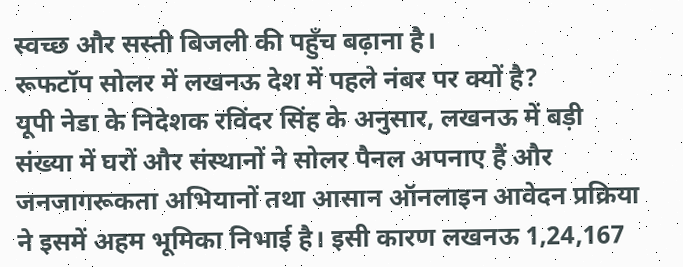स्वच्छ और सस्ती बिजली की पहुँच बढ़ाना है।
रूफटॉप सोलर में लखनऊ देश में पहले नंबर पर क्यों है?
यूपी नेडा के निदेशक रविंदर सिंह के अनुसार, लखनऊ में बड़ी संख्या में घरों और संस्थानों ने सोलर पैनल अपनाए हैं और जनजागरूकता अभियानों तथा आसान ऑनलाइन आवेदन प्रक्रिया ने इसमें अहम भूमिका निभाई है। इसी कारण लखनऊ 1,24,167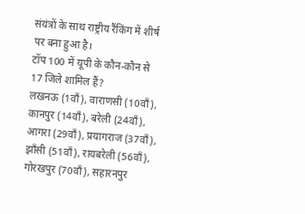संयंत्रों के साथ राष्ट्रीय रैंकिंग में शीर्ष पर बना हुआ है।
टॉप 100 में यूपी के कौन-कौन से 17 जिले शामिल हैं?
लखनऊ (1वाँ), वाराणसी (10वाँ), कानपुर (14वाँ), बरेली (24वाँ), आगरा (29वाँ), प्रयागराज (37वाँ), झाँसी (51वाँ), रायबरेली (56वाँ), गोरखपुर (70वाँ), सहारनपुर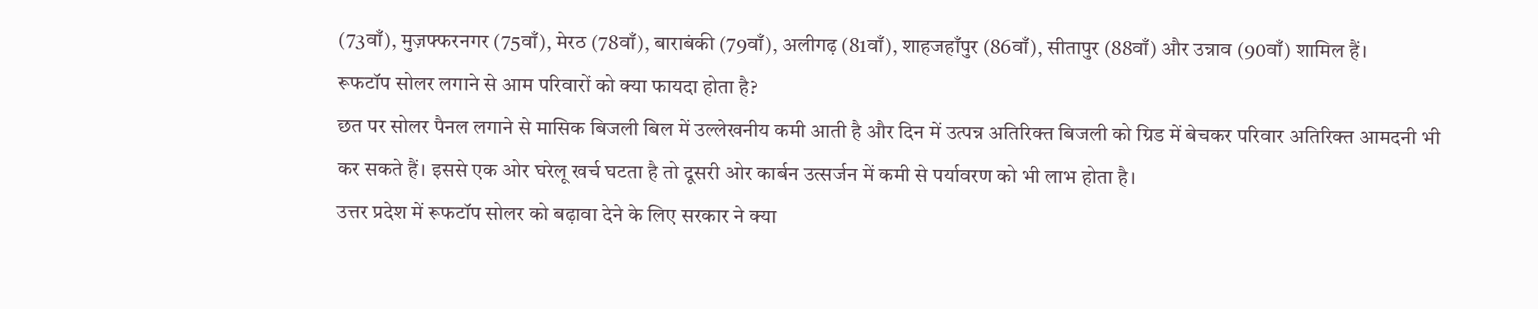(73वाँ), मुज़फ्फरनगर (75वाँ), मेरठ (78वाँ), बाराबंकी (79वाँ), अलीगढ़ (81वाँ), शाहजहाँपुर (86वाँ), सीतापुर (88वाँ) और उन्नाव (90वाँ) शामिल हैं।
रूफटॉप सोलर लगाने से आम परिवारों को क्या फायदा होता है?
छत पर सोलर पैनल लगाने से मासिक बिजली बिल में उल्लेखनीय कमी आती है और दिन में उत्पन्न अतिरिक्त बिजली को ग्रिड में बेचकर परिवार अतिरिक्त आमदनी भी कर सकते हैं। इससे एक ओर घरेलू खर्च घटता है तो दूसरी ओर कार्बन उत्सर्जन में कमी से पर्यावरण को भी लाभ होता है।
उत्तर प्रदेश में रूफटॉप सोलर को बढ़ावा देने के लिए सरकार ने क्या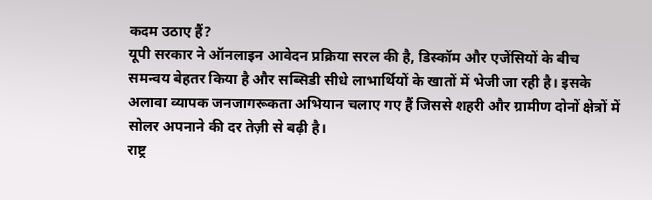कदम उठाए हैं?
यूपी सरकार ने ऑनलाइन आवेदन प्रक्रिया सरल की है, डिस्कॉम और एजेंसियों के बीच समन्वय बेहतर किया है और सब्सिडी सीधे लाभार्थियों के खातों में भेजी जा रही है। इसके अलावा व्यापक जनजागरूकता अभियान चलाए गए हैं जिससे शहरी और ग्रामीण दोनों क्षेत्रों में सोलर अपनाने की दर तेज़ी से बढ़ी है।
राष्ट्र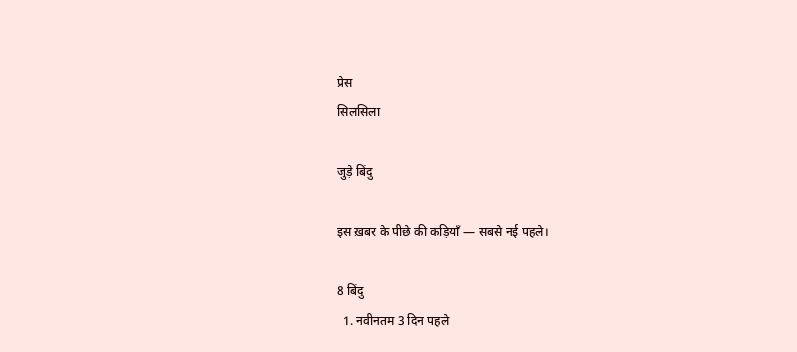प्रेस
सिलसिला

जुड़े बिंदु

इस ख़बर के पीछे की कड़ियाँ — सबसे नई पहले।

8 बिंदु
  1. नवीनतम 3 दिन पहले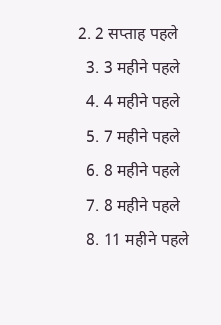2. 2 सप्ताह पहले
  3. 3 महीने पहले
  4. 4 महीने पहले
  5. 7 महीने पहले
  6. 8 महीने पहले
  7. 8 महीने पहले
  8. 11 महीने पहले